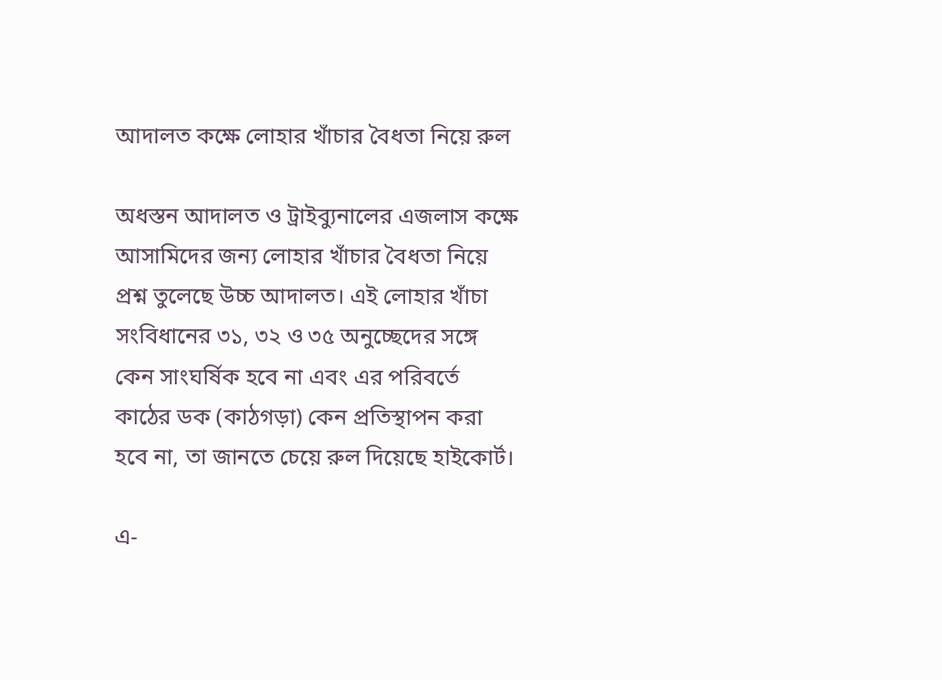আদালত কক্ষে লোহার খাঁচার বৈধতা নিয়ে রুল

অধস্তন আদালত ও ট্রাইব্যুনালের এজলাস কক্ষে আসামিদের জন্য লোহার খাঁচার বৈধতা নিয়ে প্রশ্ন তুলেছে উচ্চ আদালত। এই লোহার খাঁচা সংবিধানের ৩১, ৩২ ও ৩৫ অনুচ্ছেদের সঙ্গে কেন সাংঘর্ষিক হবে না এবং এর পরিবর্তে কাঠের ডক (কাঠগড়া) কেন প্রতিস্থাপন করা হবে না, তা জানতে চেয়ে রুল দিয়েছে হাইকোর্ট।

এ-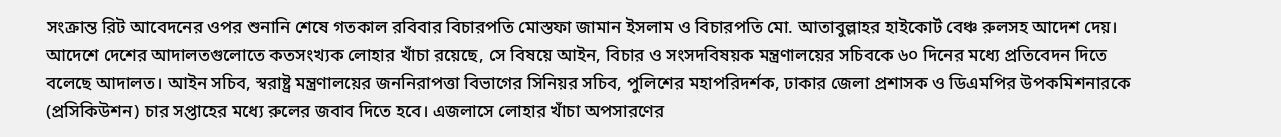সংক্রান্ত রিট আবেদনের ওপর শুনানি শেষে গতকাল রবিবার বিচারপতি মোস্তফা জামান ইসলাম ও বিচারপতি মো. আতাবুল্লাহর হাইকোর্ট বেঞ্চ রুলসহ আদেশ দেয়। আদেশে দেশের আদালতগুলোতে কতসংখ্যক লোহার খাঁচা রয়েছে, সে বিষয়ে আইন, বিচার ও সংসদবিষয়ক মন্ত্রণালয়ের সচিবকে ৬০ দিনের মধ্যে প্রতিবেদন দিতে বলেছে আদালত। আইন সচিব, স্বরাষ্ট্র মন্ত্রণালয়ের জননিরাপত্তা বিভাগের সিনিয়র সচিব, পুলিশের মহাপরিদর্শক, ঢাকার জেলা প্রশাসক ও ডিএমপির উপকমিশনারকে (প্রসিকিউশন) চার সপ্তাহের মধ্যে রুলের জবাব দিতে হবে। এজলাসে লোহার খাঁচা অপসারণের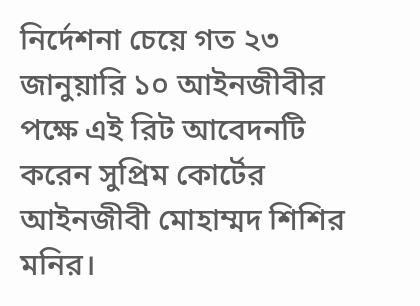নির্দেশনা চেয়ে গত ২৩ জানুয়ারি ১০ আইনজীবীর পক্ষে এই রিট আবেদনটি করেন সুপ্রিম কোর্টের আইনজীবী মোহাম্মদ শিশির মনির।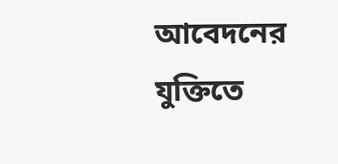আবেদনের যুক্তিতে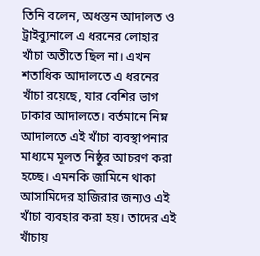তিনি বলেন, অধস্তন আদালত ও ট্রাইব্যুনালে এ ধরনের লোহার খাঁচা অতীতে ছিল না। এখন শতাধিক আদালতে এ ধরনের খাঁচা রয়েছে, যার বেশির ভাগ ঢাকার আদালতে। বর্তমানে নিম্ন আদালতে এই খাঁচা ব্যবস্থাপনার মাধ্যমে মূলত নিষ্ঠুর আচরণ করা হচ্ছে। এমনকি জামিনে থাকা আসামিদের হাজিরার জন্যও এই খাঁচা ব্যবহার করা হয়। তাদের এই খাঁচায়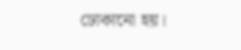ঢোকানো হয়।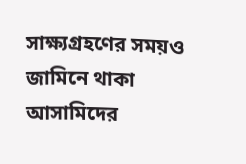সাক্ষ্যগ্রহণের সময়ও জামিনে থাকা আসামিদের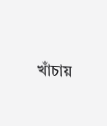খাঁচায়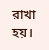রাখা হয়।